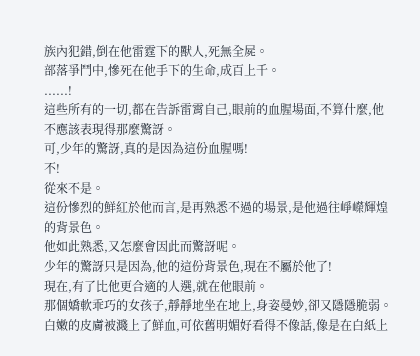族內犯錯,倒在他雷霆下的獸人,死無全屍。
部落爭鬥中,慘死在他手下的生命,成百上千。
......!
這些所有的一切,都在告訴雷霄自己,眼前的血腥場面,不算什麼,他不應該表現得那麼驚訝。
可,少年的驚訝,真的是因為這份血腥嗎!
不!
從來不是。
這份慘烈的鮮紅於他而言,是再熟悉不過的場景,是他過往崢嶸輝煌的背景色。
他如此熟悉,又怎麼會因此而驚訝呢。
少年的驚訝只是因為,他的這份背景色,現在不屬於他了!
現在,有了比他更合適的人選,就在他眼前。
那個嬌軟乖巧的女孩子,靜靜地坐在地上,身姿曼妙,卻又隱隱脆弱。
白嫩的皮膚被濺上了鮮血,可依舊明媚好看得不像話,像是在白紙上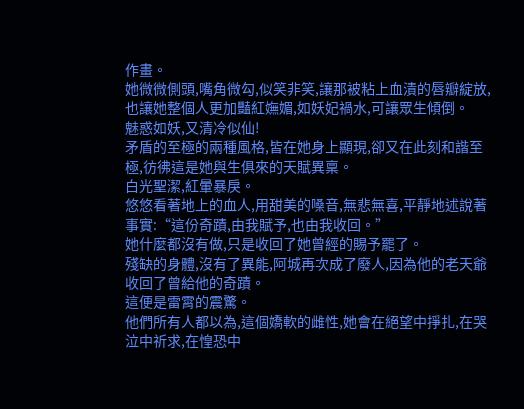作畫。
她微微側頭,嘴角微勾,似笑非笑,讓那被粘上血漬的唇瓣綻放,也讓她整個人更加豔紅嫵媚,如妖妃禍水,可讓眾生傾倒。
魅惑如妖,又清冷似仙!
矛盾的至極的兩種風格,皆在她身上顯現,卻又在此刻和諧至極,彷彿這是她與生俱來的天賦異稟。
白光聖潔,紅暈暴戾。
悠悠看著地上的血人,用甜美的嗓音,無悲無喜,平靜地述說著事實:“這份奇蹟,由我賦予,也由我收回。”
她什麼都沒有做,只是收回了她曾經的賜予罷了。
殘缺的身體,沒有了異能,阿城再次成了廢人,因為他的老天爺收回了曾給他的奇蹟。
這便是雷霄的震驚。
他們所有人都以為,這個嬌軟的雌性,她會在絕望中掙扎,在哭泣中祈求,在惶恐中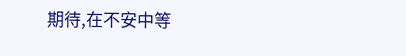期待,在不安中等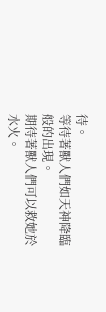待。
等待著獸人們如天神降臨般的出現。
期待著獸人們可以救她於水火。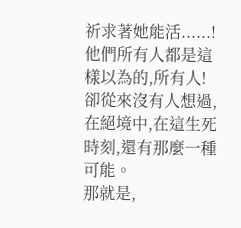祈求著她能活......!
他們所有人都是這樣以為的,所有人!
卻從來沒有人想過,在絕境中,在這生死時刻,還有那麼一種可能。
那就是,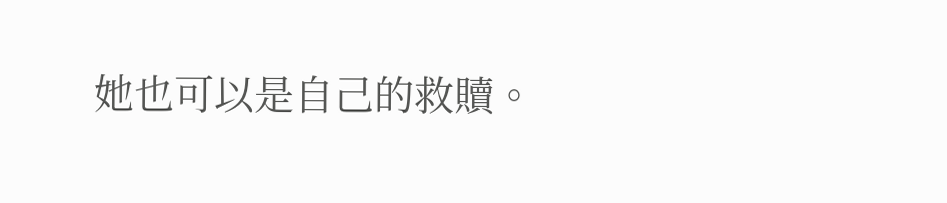她也可以是自己的救贖。